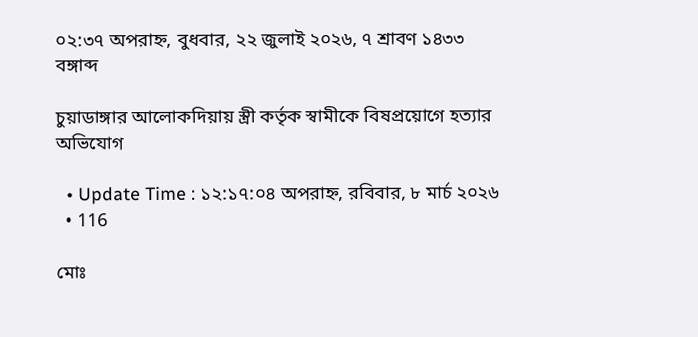০২:৩৭ অপরাহ্ন, বুধবার, ২২ জুলাই ২০২৬, ৭ শ্রাবণ ১৪৩৩ বঙ্গাব্দ

চুয়াডাঙ্গার আলোকদিয়ায় স্ত্রী কর্তৃক স্বামীকে বিষপ্রয়োগে হত্যার অভিযোগ

  • Update Time : ১২:১৭:০৪ অপরাহ্ন, রবিবার, ৮ মার্চ ২০২৬
  • 116

মোঃ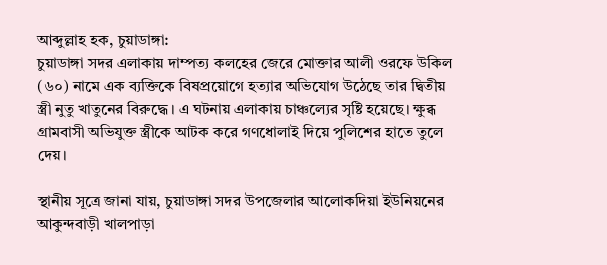আব্দুল্লাহ হক, চুয়াডাঙ্গা:
চুয়াডাঙ্গা সদর এলাকায় দাম্পত্য কলহের জেরে মোক্তার আলী ওরফে উকিল (৬০) নামে এক ব্যক্তিকে বিষপ্রয়োগে হত্যার অভিযোগ উঠেছে তার দ্বিতীয় স্ত্রী নুতু খাতুনের বিরুদ্ধে। এ ঘটনায় এলাকায় চাঞ্চল্যের সৃষ্টি হয়েছে। ক্ষুব্ধ গ্রামবাসী অভিযুক্ত স্ত্রীকে আটক করে গণধোলাই দিয়ে পুলিশের হাতে তুলে দেয়।

স্থানীয় সূত্রে জানা যায়, চুয়াডাঙ্গা সদর উপজেলার আলোকদিয়া ইউনিয়নের আকুন্দবাড়ী খালপাড়া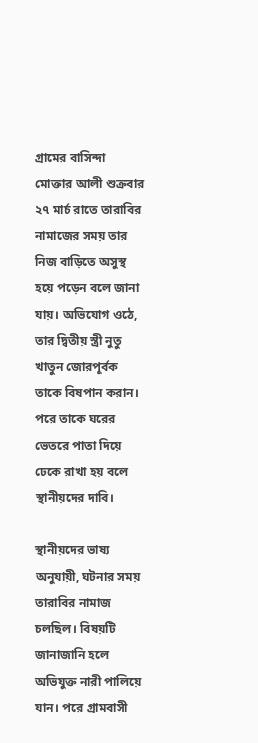গ্রামের বাসিন্দা মোক্তার আলী শুক্রবার ২৭ মার্চ রাতে তারাবির নামাজের সময় তার নিজ বাড়িতে অসুস্থ হয়ে পড়েন বলে জানা যায়। অভিযোগ ওঠে, তার দ্বিতীয় স্ত্রী নুতু খাতুন জোরপূর্বক তাকে বিষপান করান। পরে তাকে ঘরের ভেতরে পাতা দিয়ে ঢেকে রাখা হয় বলে স্থানীয়দের দাবি।

স্থানীয়দের ভাষ্য অনুযায়ী, ঘটনার সময় তারাবির নামাজ চলছিল। বিষয়টি জানাজানি হলে অভিযুক্ত নারী পালিয়ে যান। পরে গ্রামবাসী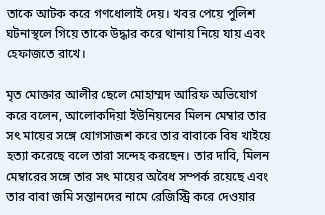তাকে আটক করে গণধোলাই দেয়। খবর পেয়ে পুলিশ ঘটনাস্থলে গিয়ে তাকে উদ্ধার করে থানায় নিয়ে যায় এবং হেফাজতে রাখে।

মৃত মোক্তার আলীর ছেলে মোহাম্মদ আরিফ অভিযোগ করে বলেন, আলোকদিয়া ইউনিয়নের মিলন মেম্বার তার সৎ মায়ের সঙ্গে যোগসাজশ করে তার বাবাকে বিষ খাইয়ে হত্যা করেছে বলে তারা সন্দেহ করছেন। তার দাবি, মিলন মেম্বারের সঙ্গে তার সৎ মায়ের অবৈধ সম্পর্ক রয়েছে এবং তার বাবা জমি সন্তানদের নামে রেজিস্ট্রি করে দেওয়ার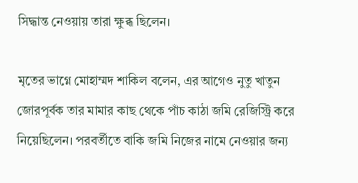সিদ্ধান্ত নেওয়ায় তারা ক্ষুব্ধ ছিলেন।

মৃতের ভাগ্নে মোহাম্মদ শাকিল বলেন, এর আগেও নুতু খাতুন জোরপূর্বক তার মামার কাছ থেকে পাঁচ কাঠা জমি রেজিস্ট্রি করে নিয়েছিলেন। পরবর্তীতে বাকি জমি নিজের নামে নেওয়ার জন্য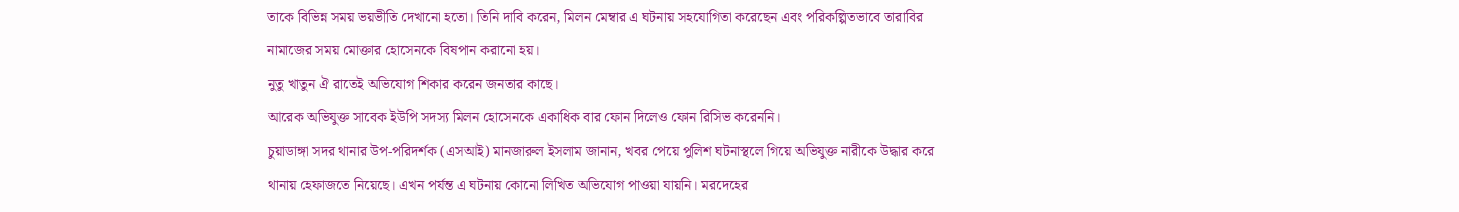তাকে বিভিন্ন সময় ভয়ভীতি দেখানো হতো। তিনি দাবি করেন, মিলন মেম্বার এ ঘটনায় সহযোগিতা করেছেন এবং পরিকল্পিতভাবে তারাবির নামাজের সময় মোক্তার হোসেনকে বিষপান করানো হয়।
নুতু খাতুন ঐ রাতেই অভিযোগ শিকার করেন জনতার কাছে।
আরেক অভিযুক্ত সাবেক ইউপি সদস্য মিলন হোসেনকে একাধিক বার ফোন দিলেও ফোন রিসিভ করেননি।
চুয়াডাঙ্গা সদর থানার উপ-পরিদর্শক (এসআই) মানজারুল ইসলাম জানান, খবর পেয়ে পুলিশ ঘটনাস্থলে গিয়ে অভিযুক্ত নারীকে উদ্ধার করে থানায় হেফাজতে নিয়েছে। এখন পর্যন্ত এ ঘটনায় কোনো লিখিত অভিযোগ পাওয়া যায়নি। মরদেহের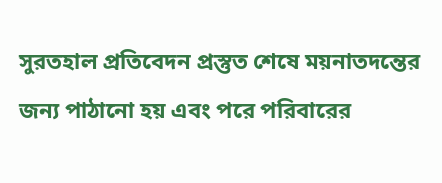সুরতহাল প্রতিবেদন প্রস্তুত শেষে ময়নাতদন্তের জন্য পাঠানো হয় এবং পরে পরিবারের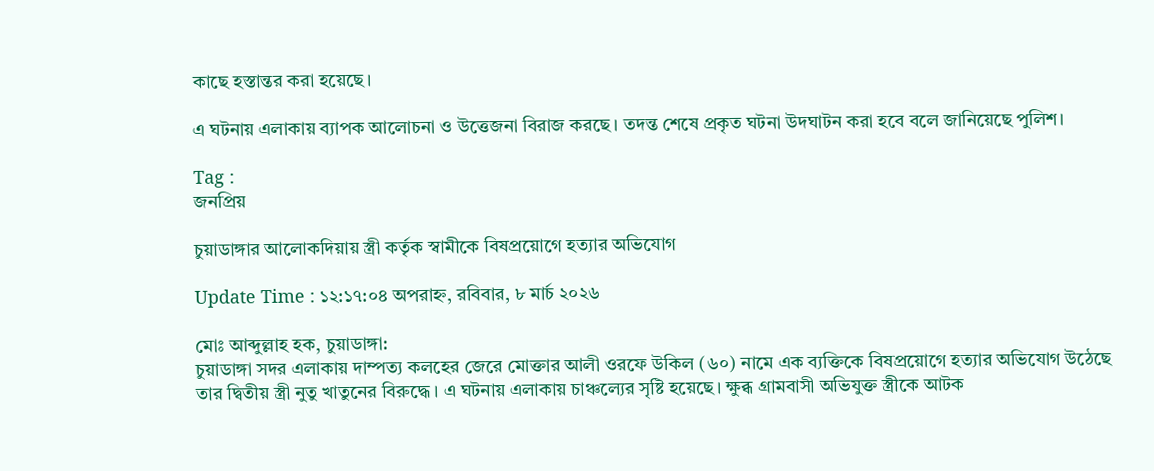কাছে হস্তান্তর করা হয়েছে।

এ ঘটনায় এলাকায় ব্যাপক আলোচনা ও উত্তেজনা বিরাজ করছে। তদন্ত শেষে প্রকৃত ঘটনা উদঘাটন করা হবে বলে জানিয়েছে পুলিশ।

Tag :
জনপ্রিয়

চুয়াডাঙ্গার আলোকদিয়ায় স্ত্রী কর্তৃক স্বামীকে বিষপ্রয়োগে হত্যার অভিযোগ

Update Time : ১২:১৭:০৪ অপরাহ্ন, রবিবার, ৮ মার্চ ২০২৬

মোঃ আব্দুল্লাহ হক, চুয়াডাঙ্গা:
চুয়াডাঙ্গা সদর এলাকায় দাম্পত্য কলহের জেরে মোক্তার আলী ওরফে উকিল (৬০) নামে এক ব্যক্তিকে বিষপ্রয়োগে হত্যার অভিযোগ উঠেছে তার দ্বিতীয় স্ত্রী নুতু খাতুনের বিরুদ্ধে। এ ঘটনায় এলাকায় চাঞ্চল্যের সৃষ্টি হয়েছে। ক্ষুব্ধ গ্রামবাসী অভিযুক্ত স্ত্রীকে আটক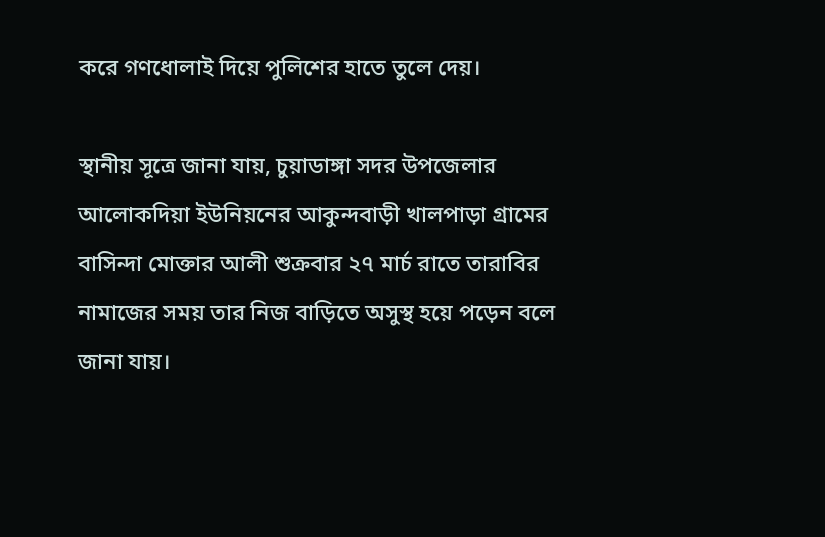করে গণধোলাই দিয়ে পুলিশের হাতে তুলে দেয়।

স্থানীয় সূত্রে জানা যায়, চুয়াডাঙ্গা সদর উপজেলার আলোকদিয়া ইউনিয়নের আকুন্দবাড়ী খালপাড়া গ্রামের বাসিন্দা মোক্তার আলী শুক্রবার ২৭ মার্চ রাতে তারাবির নামাজের সময় তার নিজ বাড়িতে অসুস্থ হয়ে পড়েন বলে জানা যায়।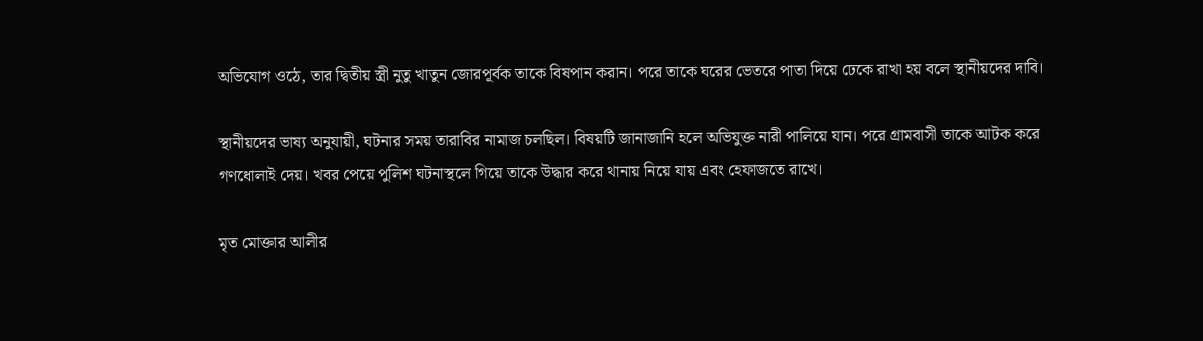অভিযোগ ওঠে, তার দ্বিতীয় স্ত্রী নুতু খাতুন জোরপূর্বক তাকে বিষপান করান। পরে তাকে ঘরের ভেতরে পাতা দিয়ে ঢেকে রাখা হয় বলে স্থানীয়দের দাবি।

স্থানীয়দের ভাষ্য অনুযায়ী, ঘটনার সময় তারাবির নামাজ চলছিল। বিষয়টি জানাজানি হলে অভিযুক্ত নারী পালিয়ে যান। পরে গ্রামবাসী তাকে আটক করে গণধোলাই দেয়। খবর পেয়ে পুলিশ ঘটনাস্থলে গিয়ে তাকে উদ্ধার করে থানায় নিয়ে যায় এবং হেফাজতে রাখে।

মৃত মোক্তার আলীর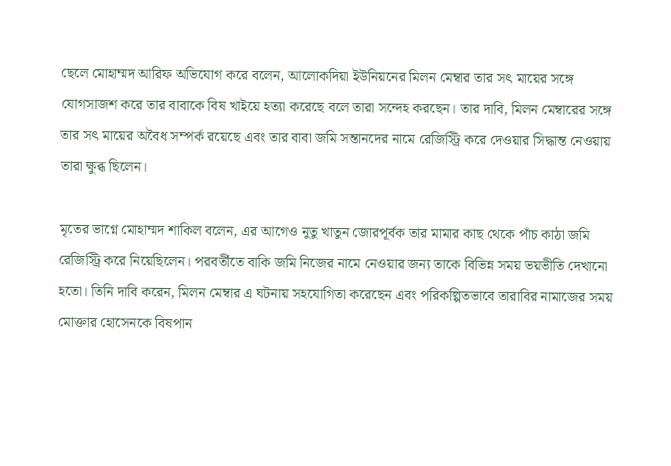ছেলে মোহাম্মদ আরিফ অভিযোগ করে বলেন, আলোকদিয়া ইউনিয়নের মিলন মেম্বার তার সৎ মায়ের সঙ্গে যোগসাজশ করে তার বাবাকে বিষ খাইয়ে হত্যা করেছে বলে তারা সন্দেহ করছেন। তার দাবি, মিলন মেম্বারের সঙ্গে তার সৎ মায়ের অবৈধ সম্পর্ক রয়েছে এবং তার বাবা জমি সন্তানদের নামে রেজিস্ট্রি করে দেওয়ার সিদ্ধান্ত নেওয়ায় তারা ক্ষুব্ধ ছিলেন।

মৃতের ভাগ্নে মোহাম্মদ শাকিল বলেন, এর আগেও নুতু খাতুন জোরপূর্বক তার মামার কাছ থেকে পাঁচ কাঠা জমি রেজিস্ট্রি করে নিয়েছিলেন। পরবর্তীতে বাকি জমি নিজের নামে নেওয়ার জন্য তাকে বিভিন্ন সময় ভয়ভীতি দেখানো হতো। তিনি দাবি করেন, মিলন মেম্বার এ ঘটনায় সহযোগিতা করেছেন এবং পরিকল্পিতভাবে তারাবির নামাজের সময় মোক্তার হোসেনকে বিষপান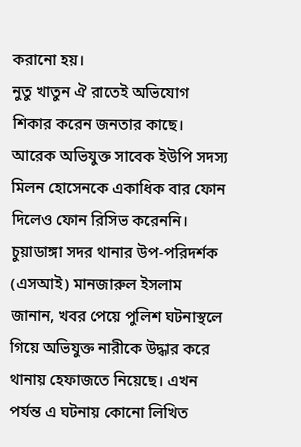করানো হয়।
নুতু খাতুন ঐ রাতেই অভিযোগ শিকার করেন জনতার কাছে।
আরেক অভিযুক্ত সাবেক ইউপি সদস্য মিলন হোসেনকে একাধিক বার ফোন দিলেও ফোন রিসিভ করেননি।
চুয়াডাঙ্গা সদর থানার উপ-পরিদর্শক (এসআই) মানজারুল ইসলাম জানান, খবর পেয়ে পুলিশ ঘটনাস্থলে গিয়ে অভিযুক্ত নারীকে উদ্ধার করে থানায় হেফাজতে নিয়েছে। এখন পর্যন্ত এ ঘটনায় কোনো লিখিত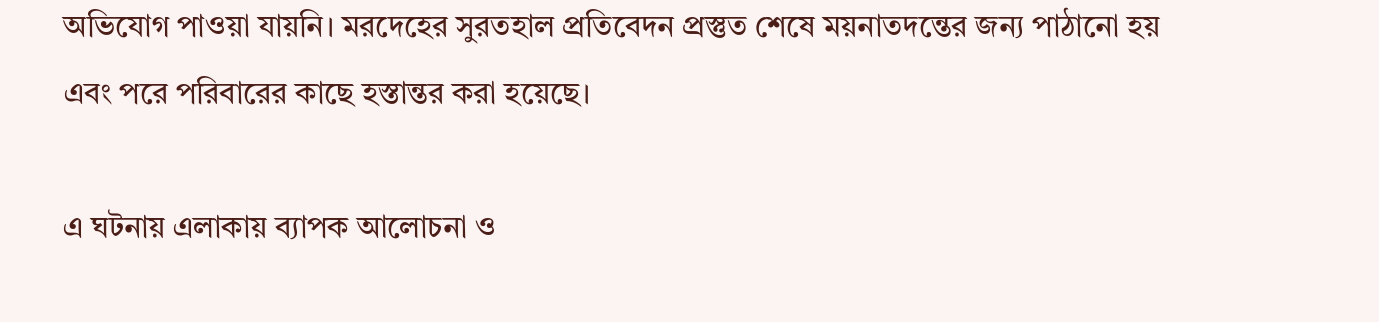অভিযোগ পাওয়া যায়নি। মরদেহের সুরতহাল প্রতিবেদন প্রস্তুত শেষে ময়নাতদন্তের জন্য পাঠানো হয় এবং পরে পরিবারের কাছে হস্তান্তর করা হয়েছে।

এ ঘটনায় এলাকায় ব্যাপক আলোচনা ও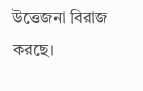উত্তেজনা বিরাজ করছে।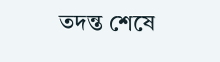তদন্ত শেষে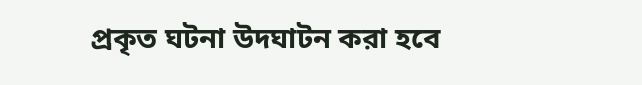প্রকৃত ঘটনা উদঘাটন করা হবে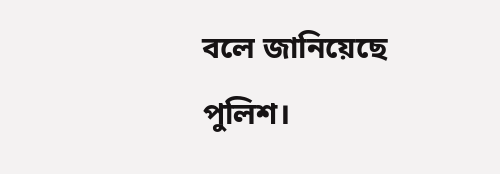বলে জানিয়েছে পুলিশ।